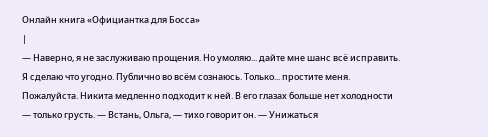Онлайн книга «Официантка для Босса»
|
— Наверно, я не заслуживаю прощения. Но умоляю... дайте мне шанс всё исправить. Я сделаю что угодно. Публично во всём сознаюсь. Только... простите меня. Пожалуйста. Никита медленно подходит к ней. В его глазах больше нет холодности — только грусть. — Встань, Ольга, — тихо говорит он. — Унижаться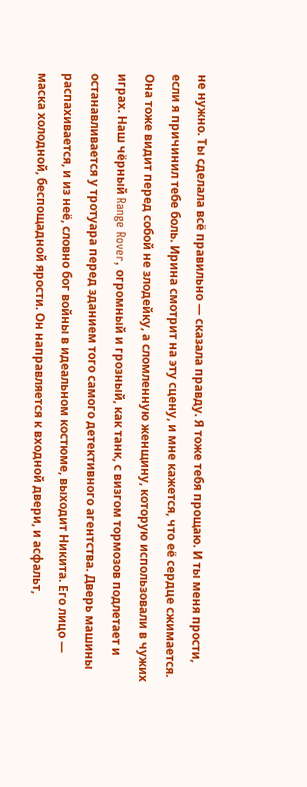не нужно. Ты сделала всё правильно — сказала правду. Я тоже тебя прощаю. И ты меня прости, если я причинил тебе боль. Ирина смотрит на эту сцену, и мне кажется, что её сердце сжимается. Она тоже видит перед собой не злодейку, а сломленную женщину, которую использовали в чужих играх. Наш чёрный Range Rover, огромный и грозный, как танк, с визгом тормозов подлетает и останавливается у тротуара перед зданием того самого детективного агентства. Дверь машины распахивается, и из неё, словно бог войны в идеальном костюме, выходит Никита. Его лицо — маска холодной, беспощадной ярости. Он направляется к входной двери, и асфальт,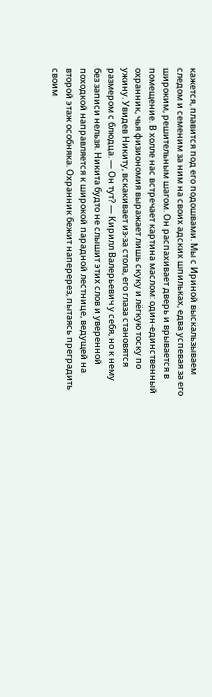кажется, плавится под его подошвами. Мы с Ириной выскальзываем следом и семеним за ним на своих адских шпильках, едва успевая за его широким, решительным шагом. Он распахивает дверь и врывается в помещение. В холле нас встречает картина маслом: один-единственный охранник, чья физиономия выражает лишь скуку и лёгкую тоску по ужину. Увидев Никиту, вскакивает из-за стола, его глаза становятся размером с блюдца. — Он тут? — Кирилл Валерьевич у себя, но к нему без записи нельзя. Никита будто не слышит этих слов и уверенной походкой направляется к широкой парадной лестнице, ведущей на второй этаж особняка. Охранник бежит наперерез, пытаясь преградить своим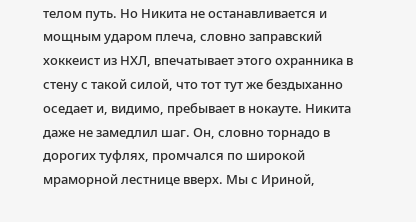телом путь. Но Никита не останавливается и мощным ударом плеча, словно заправский хоккеист из НХЛ, впечатывает этого охранника в стену с такой силой, что тот тут же бездыханно оседает и, видимо, пребывает в нокауте. Никита даже не замедлил шаг. Он, словно торнадо в дорогих туфлях, промчался по широкой мраморной лестнице вверх. Мы с Ириной,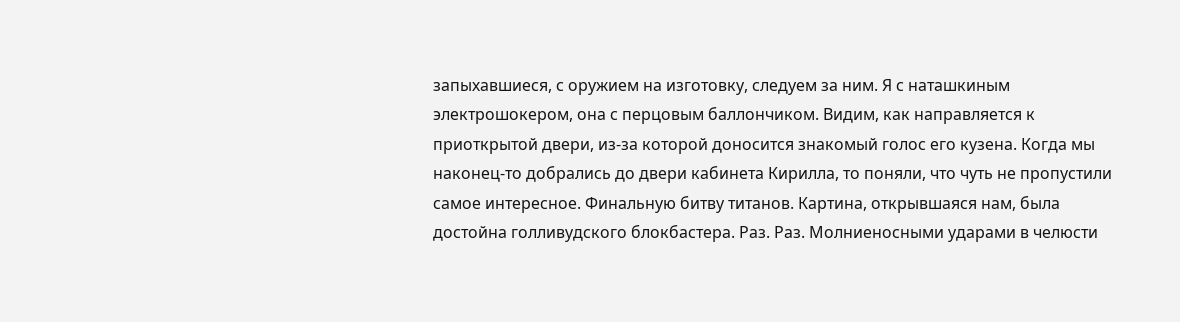запыхавшиеся, с оружием на изготовку, следуем за ним. Я с наташкиным электрошокером, она с перцовым баллончиком. Видим, как направляется к приоткрытой двери, из-за которой доносится знакомый голос его кузена. Когда мы наконец-то добрались до двери кабинета Кирилла, то поняли, что чуть не пропустили самое интересное. Финальную битву титанов. Картина, открывшаяся нам, была достойна голливудского блокбастера. Раз. Раз. Молниеносными ударами в челюсти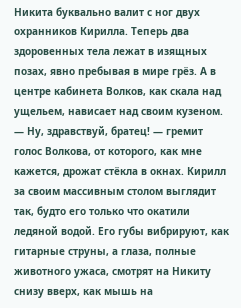Никита буквально валит с ног двух охранников Кирилла. Теперь два здоровенных тела лежат в изящных позах, явно пребывая в мире грёз. А в центре кабинета Волков, как скала над ущельем, нависает над своим кузеном. — Ну, здравствуй, братец! — гремит голос Волкова, от которого, как мне кажется, дрожат стёкла в окнах. Кирилл за своим массивным столом выглядит так, будто его только что окатили ледяной водой. Его губы вибрируют, как гитарные струны, а глаза, полные животного ужаса, смотрят на Никиту снизу вверх, как мышь на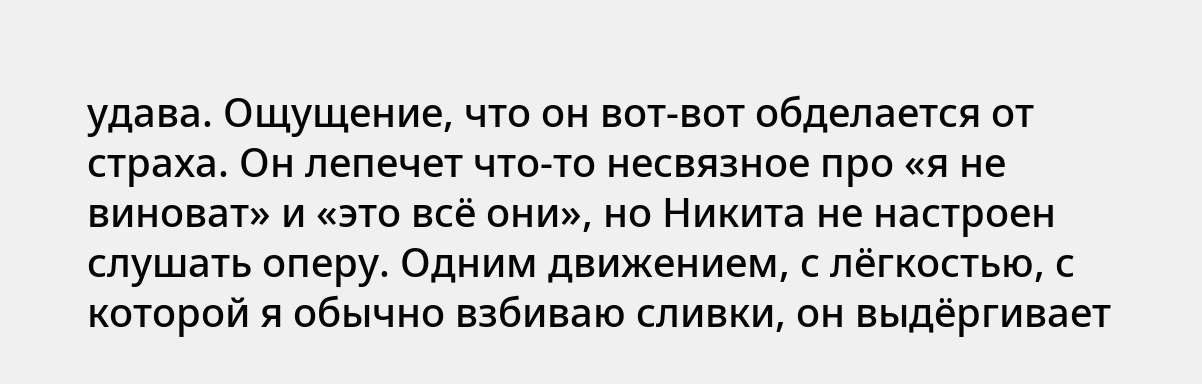удава. Ощущение, что он вот-вот обделается от страха. Он лепечет что-то несвязное про «я не виноват» и «это всё они», но Никита не настроен слушать оперу. Одним движением, с лёгкостью, с которой я обычно взбиваю сливки, он выдёргивает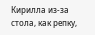Кирилла из-за стола, как репку,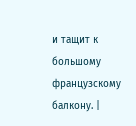и тащит к большому французскому балкону. |